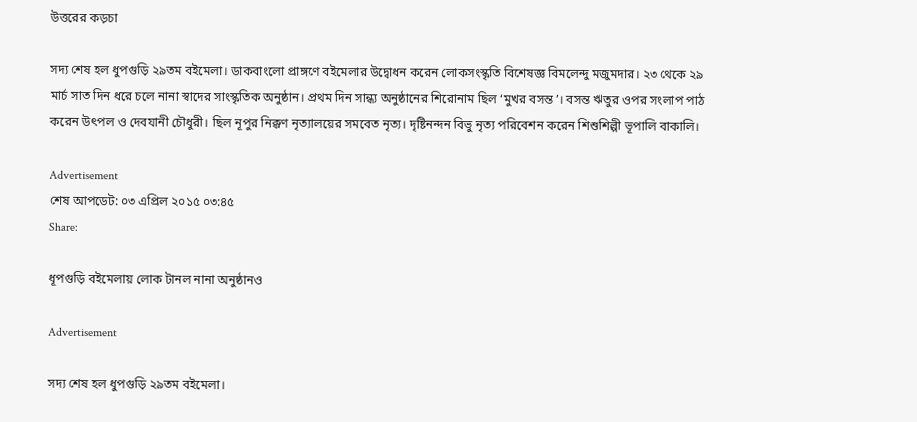উত্তরের কড়চা

সদ্য শেষ হল ধুপগুড়ি ২৯তম বইমেলা। ডাকবাংলো প্রাঙ্গণে বইমেলার উদ্বোধন করেন লোকসংস্কৃতি বিশেষজ্ঞ বিমলেন্দু মজুমদার। ২৩ থেকে ২৯ মার্চ সাত দিন ধরে চলে নানা স্বাদের সাংস্কৃতিক অনুষ্ঠান। প্রথম দিন সান্ধ্য অনুষ্ঠানের শিরোনাম ছিল ‘মুখর বসন্ত’। বসন্ত ঋতুর ওপর সংলাপ পাঠ করেন উৎপল ও দেবযানী চৌধুরী। ছিল নূপুর নিক্কণ নৃত্যালয়ের সমবেত নৃত্য। দৃষ্টিনন্দন বিভু নৃত্য পরিবেশন করেন শিশুশিল্পী ভূপালি বাকালি।

Advertisement
শেষ আপডেট: ০৩ এপ্রিল ২০১৫ ০৩:৪৫
Share:

ধূপগুড়ি বইমেলায় লোক টানল নানা অনুষ্ঠানও

Advertisement

সদ্য শেষ হল ধুপগুড়ি ২৯তম বইমেলা।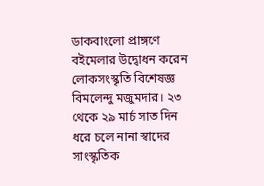ডাকবাংলো প্রাঙ্গণে বইমেলার উদ্বোধন করেন লোকসংস্কৃতি বিশেষজ্ঞ বিমলেন্দু মজুমদার। ২৩ থেকে ২৯ মার্চ সাত দিন ধরে চলে নানা স্বাদের সাংস্কৃতিক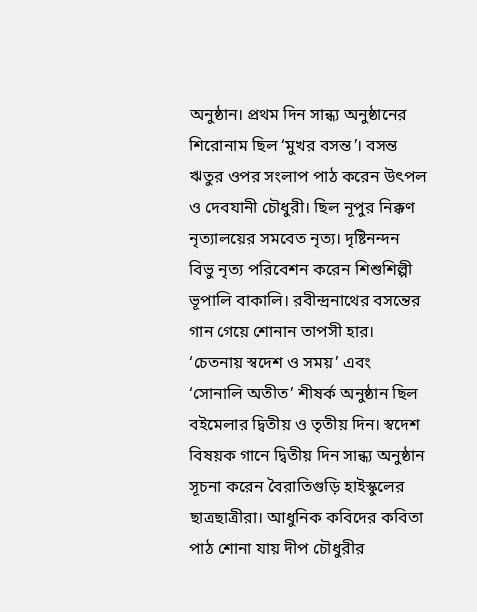অনুষ্ঠান। প্রথম দিন সান্ধ্য অনুষ্ঠানের শিরোনাম ছিল ‘মুখর বসন্ত’। বসন্ত ঋতুর ওপর সংলাপ পাঠ করেন উৎপল ও দেবযানী চৌধুরী। ছিল নূপুর নিক্কণ নৃত্যালয়ের সমবেত নৃত্য। দৃষ্টিনন্দন বিভু নৃত্য পরিবেশন করেন শিশুশিল্পী ভূপালি বাকালি। রবীন্দ্রনাথের বসন্তের গান গেয়ে শোনান তাপসী হার। ‘চেতনায় স্বদেশ ও সময়’ এবং ‘সোনালি অতীত’ শীষর্ক অনুষ্ঠান ছিল বইমেলার দ্বিতীয় ও তৃতীয় দিন। স্বদেশ বিষয়ক গানে দ্বিতীয় দিন সান্ধ্য অনুষ্ঠান সূচনা করেন বৈরাতিগুড়ি হাইস্কুলের ছাত্রছাত্রীরা। আধুনিক কবিদের কবিতা পাঠ শোনা যায় দীপ চৌধুরীর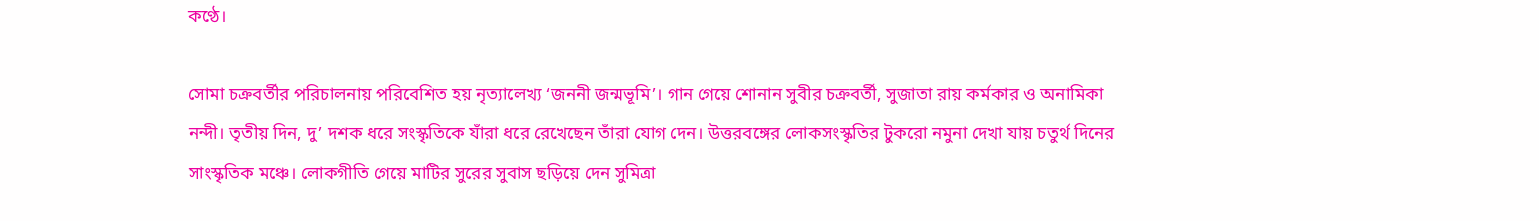কণ্ঠে।

সোমা চক্রবর্তীর পরিচালনায় পরিবেশিত হয় নৃত্যালেখ্য ‘জননী জন্মভূমি’। গান গেয়ে শোনান সুবীর চক্রবর্তী, সুজাতা রায় কর্মকার ও অনামিকা নন্দী। তৃতীয় দিন, দু’ দশক ধরে সংস্কৃতিকে যাঁরা ধরে রেখেছেন তাঁরা যোগ দেন। উত্তরবঙ্গের লোকসংস্কৃতির টুকরো নমুনা দেখা যায় চতুর্থ দিনের সাংস্কৃতিক মঞ্চে। লোকগীতি গেয়ে মাটির সুরের সুবাস ছড়িয়ে দেন সুমিত্রা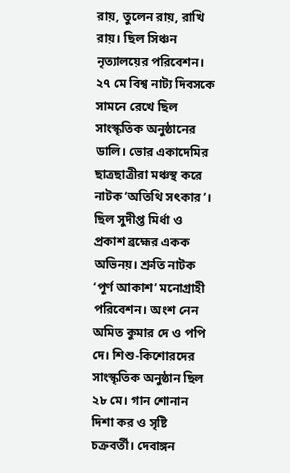রায়, তুলেন রায়, রাখি রায়। ছিল সিঞ্চন নৃত্যালয়ের পরিবেশন। ২৭ মে বিশ্ব নাট্য দিবসকে সামনে রেখে ছিল সাংস্কৃতিক অনুষ্ঠানের ডালি। ভোর একাদেমির ছাত্রছাত্রীরা মঞ্চস্থ করে নাটক ‘অতিথি সৎকার’। ছিল সুদীপ্ত মির্ধা ও প্রকাশ ব্রহ্মের একক অভিনয়। শ্রুতি নাটক ‘পূর্ণ আকাশ’ মনোগ্রাহী পরিবেশন। অংশ নেন অমিত কুমার দে ও পপি দে। শিশু-কিশোরদের সাংস্কৃতিক অনুষ্ঠান ছিল ২৮ মে। গান শোনান দিশা কর ও সৃষ্টি চক্রবর্তী। দেবাঙ্গন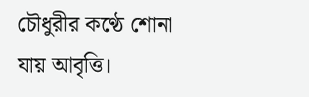চৌধুরীর কণ্ঠে শোনা যায় আবৃত্তি।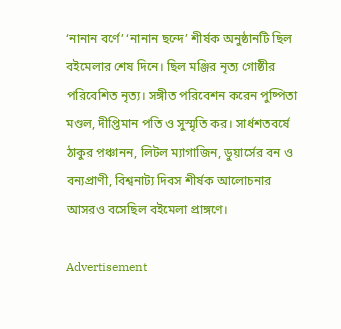‘নানান বর্ণে’ ‘নানান ছন্দে’ শীর্ষক অনুষ্ঠানটি ছিল বইমেলার শেষ দিনে। ছিল মঞ্জির নৃত্য গোষ্ঠীর পরিবেশিত নৃত্য। সঙ্গীত পরিবেশন করেন পুষ্পিতা মণ্ডল, দীপ্তিমান পতি ও সুস্মৃতি কর। সার্ধশতবর্ষে ঠাকুর প়ঞ্চানন, লিটল ম্যাগাজিন, ডুয়ার্সের বন ও বন্যপ্রাণী, বিশ্বনাট্য দিবস শীর্ষক আলোচনার আসরও বসেছিল বইমেলা প্রাঙ্গণে।

Advertisement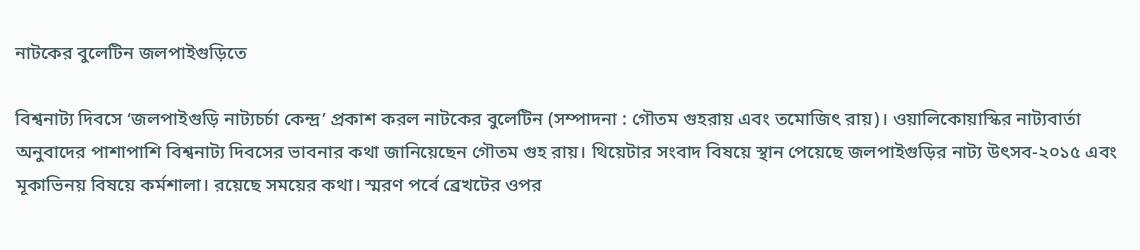নাটকের বুলেটিন জলপাইগুড়িতে

বিশ্বনাট্য দিবসে ‘জলপাইগুড়ি নাট্যচর্চা কেন্দ্র’ প্রকাশ করল নাটকের বুলেটিন (সম্পাদনা : গৌতম গুহরায় এবং তমোজিৎ রায়)। ওয়ালিকোয়াস্কির নাট্যবার্তা অনুবাদের পাশাপাশি বিশ্বনাট্য দিবসের ভাবনার কথা জানিয়েছেন গৌতম গুহ রায়। থিয়েটার সংবাদ বিষয়ে স্থান পেয়েছে জলপাইগুড়ির নাট্য উৎসব-২০১৫ এবং মূকাভিনয় বিষয়ে কর্মশালা। রয়েছে সময়ের কথা। স্মরণ পর্বে ব্রেখটের ওপর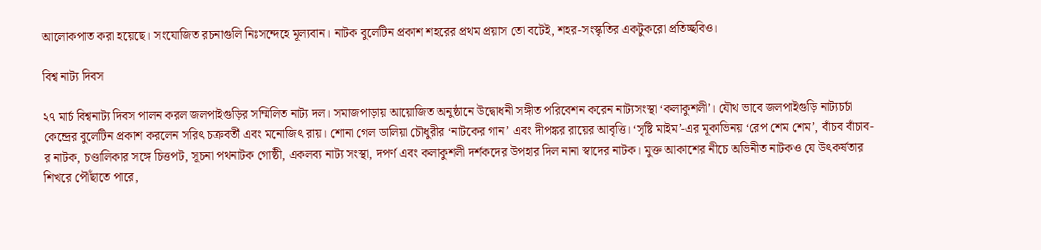আলোকপাত করা হয়েছে। সংযোজিত রচনাগুলি নিঃসন্দেহে মূল্যবান। নাটক বুলেটিন প্রকাশ শহরের প্রথম প্রয়াস তো বটেই, শহর-সংস্কৃতির একটুকরো প্রতিচ্ছবিও।

বিশ্ব নাট্য দিবস

২৭ মার্চ বিশ্বনাট্য দিবস পালন করল জলপাইগুড়ির সম্মিলিত নাট্য দল। সমাজপাড়ায় আয়োজিত অনুষ্ঠানে উদ্বোধনী সঙ্গীত পরিবেশন করেন নাট্যসংস্থা ‘কলাকুশলী’। যৌথ ভাবে জলপাইগুড়ি নাট্যচর্চা কেন্দ্রের বুলেটিন প্রকাশ করলেন সরিৎ চক্রবর্তী এবং মনোজিৎ রায়। শোনা গেল ডালিয়া চৌধুরীর ‘নাটকের গান’ এবং দীপঙ্কর রায়ের আবৃত্তি। ‘সৃষ্টি মাইম’-এর মূকাভিনয় ‘রেপ শেম শেম’, বাঁচব বাঁচাব-র নাটক, চণ্ডালিকার সঙ্গে চিত্তপট, সূচনা পথনাটক গোষ্ঠী, একলব্য নাট্য সংস্থা, দপর্ণ এবং কলাকুশলী দর্শকদের উপহার দিল নানা স্বাদের নাটক। মুক্ত আকাশের নীচে অভিনীত নাটকও যে উৎকর্ষতার শিখরে পৌঁছাতে পারে,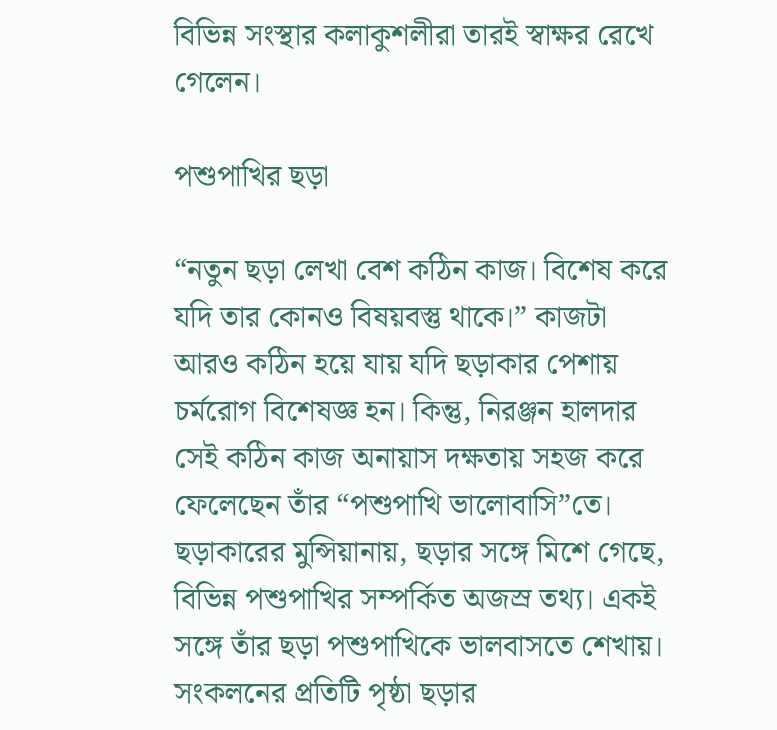বিভিন্ন সংস্থার কলাকুশলীরা তারই স্বাক্ষর রেখে গেলেন।

পশুপাখির ছড়া

“নতুন ছড়া লেখা বেশ কঠিন কাজ। বিশেষ করে যদি তার কোনও বিষয়বস্তু থাকে।” কাজটা আরও কঠিন হয়ে যায় যদি ছড়াকার পেশায় চর্মরোগ বিশেষজ্ঞ হন। কিন্তু, নিরঞ্জন হালদার সেই কঠিন কাজ অনায়াস দক্ষতায় সহজ করে ফেলেছেন তাঁর “পশুপাখি ভালোবাসি”তে। ছড়াকারের মুন্সিয়ানায়, ছড়ার সঙ্গে মিশে গেছে, বিভিন্ন পশুপাখির সম্পর্কিত অজস্র তথ্য। একই সঙ্গে তাঁর ছড়া পশুপাখিকে ভালবাসতে শেখায়। সংকলনের প্রতিটি পৃষ্ঠা ছড়ার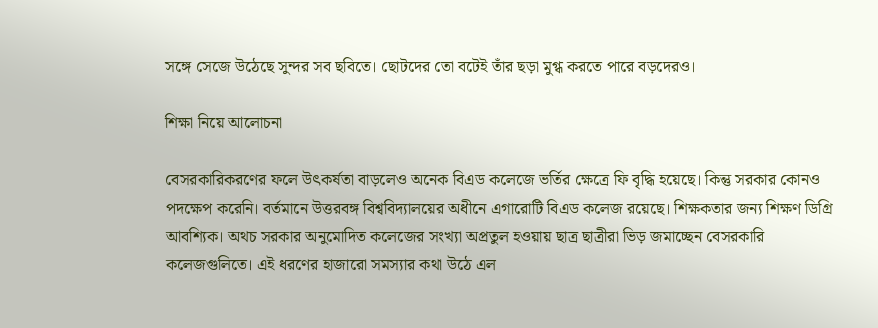সঙ্গে সেজে উঠেছে সুন্দর সব ছবিতে। ছোটদের তো বটেই তাঁর ছড়া মুগ্ধ করতে পারে বড়দেরও।

শিক্ষা নিয়ে আলোচনা

বেসরকারিকরণের ফলে উৎকর্ষতা বাড়লেও অনেক বিএড কলেজে ভর্তির ক্ষেত্রে ফি বৃদ্ধি হয়েছে। কিন্তু সরকার কোনও পদক্ষেপ করেনি। বর্তমানে উত্তরবঙ্গ বিশ্ববিদ্যালয়ের অধীনে এগারোটি বিএড কলেজ রয়েছে। শিক্ষকতার জন্য শিক্ষণ ডিগ্রি আবশ্যিক। অথচ সরকার অনুমোদিত কলেজের সংখ্যা অপ্রতুল হওয়ায় ছাত্র ছাত্রীরা ভিড় জমাচ্ছেন বেসরকারি কলেজগুলিতে। এই ধরণের হাজারো সমস্যার কথা উঠে এল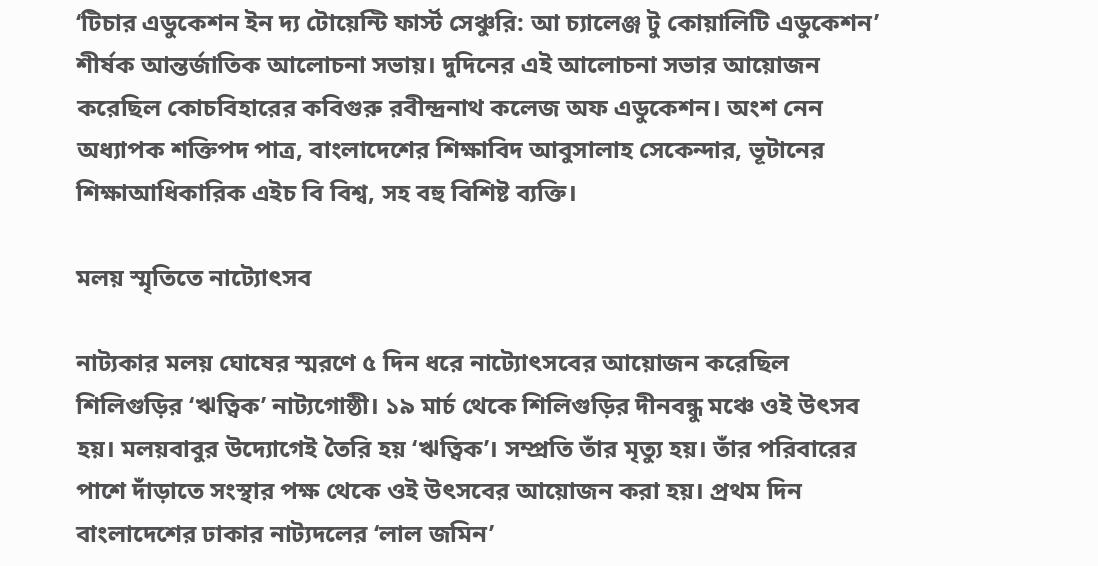‘টিচার এডুকেশন ইন দ্য টোয়েন্টি ফার্স্ট সেঞ্চুরি: আ চ্যালেঞ্জ টু কোয়ালিটি এডুকেশন’ শীর্ষক আন্তর্জাতিক আলোচনা সভায়। দুদিনের এই আলোচনা সভার আয়োজন করেছিল কোচবিহারের কবিগুরু রবীন্দ্রনাথ কলেজ অফ এডুকেশন। অংশ নেন অধ্যাপক শক্তিপদ পাত্র, বাংলাদেশের শিক্ষাবিদ আবুসালাহ সেকেন্দার, ভূটানের শিক্ষাআধিকারিক এইচ বি বিশ্ব, সহ বহু বিশিষ্ট ব্যক্তি।

মলয় স্মৃতিতে নাট্যোৎসব

নাট্যকার মলয় ঘোষের স্মরণে ৫ দিন ধরে নাট্যোৎসবের আয়োজন করেছিল শিলিগুড়ির ‘ঋত্বিক’ নাট্যগোষ্ঠী। ১৯ মার্চ থেকে শিলিগুড়ির দীনবন্ধু মঞ্চে ওই উৎসব হয়। মলয়বাবুর উদ্যোগেই তৈরি হয় ‘ঋত্বিক’। সম্প্রতি তাঁর মৃত্যু হয়। তাঁর পরিবারের পাশে দাঁড়াতে সংস্থার পক্ষ থেকে ওই উৎসবের আয়োজন করা হয়। প্রথম দিন বাংলাদেশের ঢাকার নাট্যদলের ‘লাল জমিন’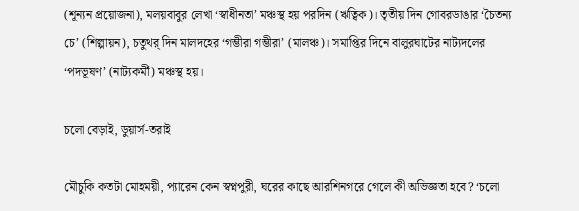(শূন্যন প্রয়োজনা), মলয়বাবুর লেখা ‘স্বাধীনতা’ মঞ্চস্থ হয় পরদিন (ঋত্বিক)। তৃতীয় দিন গোবরডাঙার ‘চৈতন্য চে’ (শিল্পায়ন), চতুথর্ দিন মালদহের ‘গম্ভীরা গম্ভীরা’ (মালঞ্চ)। সমাপ্তির দিনে বালুরঘাটের নাট্যদলের ‘পদভূষণ’ (নাট্যকর্মী) মঞ্চস্থ হয়।

চলো বেড়াই, ডুয়ার্স-তরাই

মৌচুকি কতটা মোহময়ী, প্যারেন কেন স্বপ্নপুরী, ঘরের কাছে আরশিনগরে গেলে কী অভিজ্ঞতা হবে? ‘চলো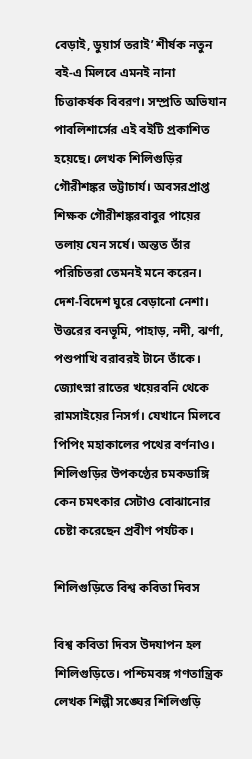বেড়াই, ডুয়ার্স তরাই’ শীর্ষক নতুন বই-এ মিলবে এমনই নানা চিত্তাকর্ষক বিবরণ। সম্প্রতি অভিযান পাবলিশার্সের এই বইটি প্রকাশিত হয়েছে। লেখক শিলিগুড়ির গৌরীশঙ্কর ভট্টাচার্য। অবসরপ্রাপ্ত শিক্ষক গৌরীশঙ্করবাবুর পায়ের তলায় যেন সর্ষে। অন্তত তাঁর পরিচিতরা তেমনই মনে করেন। দেশ-বিদেশ ঘুরে বেড়ানো নেশা। উত্তরের বনভূমি, পাহাড়, নদী, ঝর্ণা, পশুপাখি বরাবরই টানে তাঁকে। জ্যোৎস্না রাতের খয়েরবনি থেকে রামসাইয়ের নিসর্গ। যেখানে মিলবে পিপিং মহাকালের পথের বর্ণনাও। শিলিগুড়ির উপকণ্ঠের চমকডাঙ্গি কেন চমৎকার সেটাও বোঝানোর চেষ্টা করেছেন প্রবীণ পর্যটক।

শিলিগুড়িতে বিশ্ব কবিতা দিবস

বিশ্ব কবিতা দিবস উদযাপন হল শিলিগুড়িতে। পশ্চিমবঙ্গ গণতান্ত্রিক লেখক শিল্পী সঙ্ঘের শিলিগুড়ি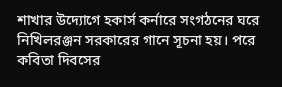শাখার উদ্যোগে হকার্স কর্নারে সংগঠনের ঘরে নিখিলরঞ্জন সরকারের গানে সূচনা হয়। পরে কবিতা দিবসের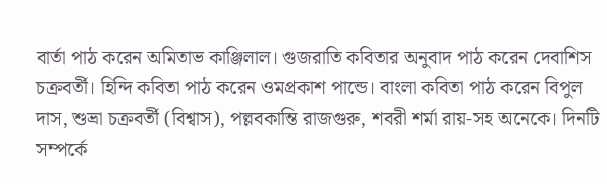বার্তা পাঠ করেন অমিতাভ কাঞ্জিলাল। গুজরাতি কবিতার অনুবাদ পাঠ করেন দেবাশিস চক্রবর্তী। হিন্দি কবিতা পাঠ করেন ওমপ্রকাশ পান্ডে। বাংলা কবিতা পাঠ করেন বিপুল দাস, শুভ্রা চক্রবর্তী (বিশ্বাস), পল্লবকান্তি রাজগুরু, শবরী শর্মা রায়-সহ অনেকে। দিনটি সম্পর্কে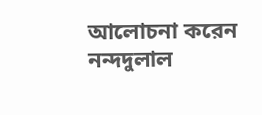আলোচনা করেন নন্দদুলাল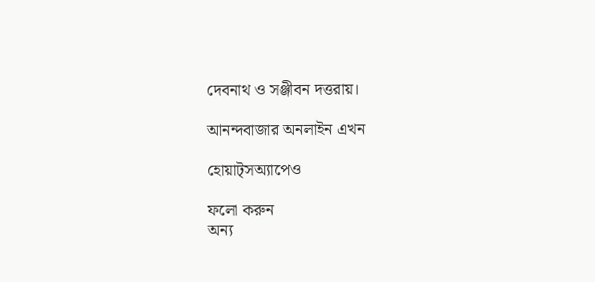দেবনাথ ও সঞ্জীবন দত্তরায়।

আনন্দবাজার অনলাইন এখন

হোয়াট্‌সঅ্যাপেও

ফলো করুন
অন্য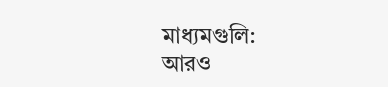মাধ্যমগুলি:
আরও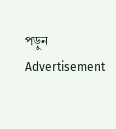পড়ুন
Advertisement